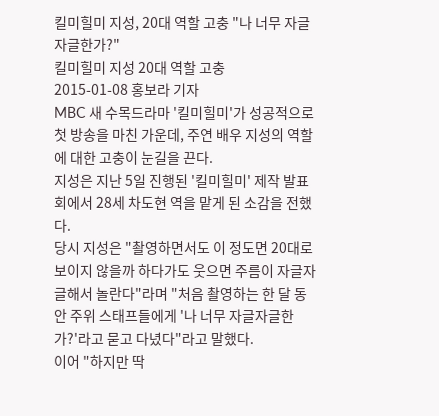킬미힐미 지성, 20대 역할 고충 "나 너무 자글자글한가?"
킬미힐미 지성 20대 역할 고충
2015-01-08 홍보라 기자
MBC 새 수목드라마 '킬미힐미'가 성공적으로 첫 방송을 마친 가운데, 주연 배우 지성의 역할에 대한 고충이 눈길을 끈다.
지성은 지난 5일 진행된 '킬미힐미' 제작 발표회에서 28세 차도현 역을 맡게 된 소감을 전했다.
당시 지성은 "촬영하면서도 이 정도면 20대로 보이지 않을까 하다가도 웃으면 주름이 자글자글해서 놀란다"라며 "처음 촬영하는 한 달 동안 주위 스태프들에게 '나 너무 자글자글한가?'라고 묻고 다녔다"라고 말했다.
이어 "하지만 딱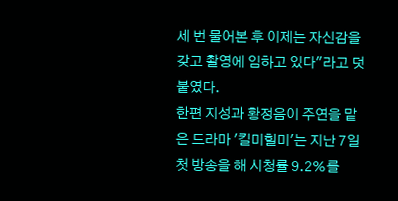세 번 물어본 후 이제는 자신감을 갖고 촬영에 임하고 있다"라고 덧붙였다.
한편 지성과 황정음이 주연을 맡은 드라마 '킬미힐미'는 지난 7일 첫 방송을 해 시청률 9.2%를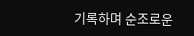기록하며 순조로운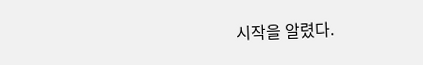시작을 알렸다.